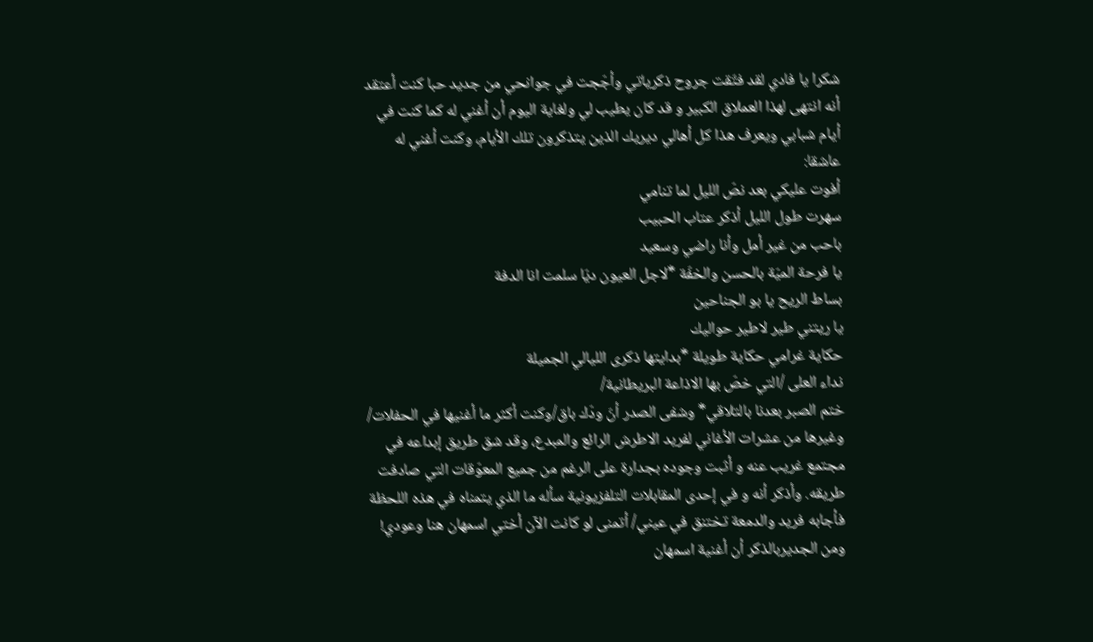شكرا يا فادي لقد فتّقت جروح ذكرياتي وأجّجت في جوانحي من جديد حبا كنت أعتقد أنه انتهى لهذا العملاق الكبير و قد كان يطيب لي ولغاية اليوم أن أغني له كما كنت في أيام شبابي ويعرف هذا كل أهالي ديريك الذين يتذكرون تلك الأيام، وكنت أغني له عاشقا:
أفوت عليكي بعد نصّ الليل لما تنامي
سهرت طول الليل أذكر عتاب الحبيب
باحب من غير أمل وأنا راضي وسعيد
يا فرحة الميّة بالحسن والخفّة *لاجل العيون ديّا سلمت انا الدفة
بساط الريح يا بو الجناحين
يا ريتني طير لاطير حواليك
حكاية غرامي حكاية طويلة *بدايتها ذكرى الليالي الجميلة
نداء العلى /التي خصّ بها الاذاعة البريطانية/
ختم الصبر بعدنا بالتلاقي* وشفى الصدر أنّ ودّك باق/وكنت أكثر ما أغنيها في الحفلات/
وغيرها من عشرات الأغاني لفريد الاطرش الرائع والمبدع، وقد شق طريق إبداعه في مجتمع غريب عنه و أثبت وجوده بجدارة على الرغم من جميع المعوّقات التي صادفت طريقه. وأذكر أنه و في إحدى المقابلات التلفزيونية سأله ما الذي يتمناه في هذه اللحظة فأجابه فريد والدمعة تختنق في عيني/ أتمنى لو كانت الآن أختي اسمهان هنا وعودي!
ومن الجديربالذكر أن أغنية اسمهان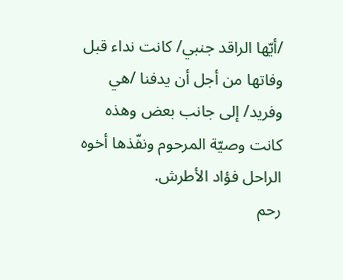/أيّها الراقد جنبي/ كانت نداء قبل وفاتها من أجل أن يدفنا /هي وفريد/ إلى جانب بعض وهذه كانت وصيّة المرحوم ونفّذها أخوه الراحل فؤاد الأطرش.
رحم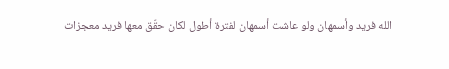الله فريد وأسمهان ولو عاشت أسمهان لفترة أطول لكان حقّق معها فريد معجزات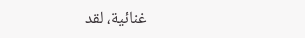غنائية، لقد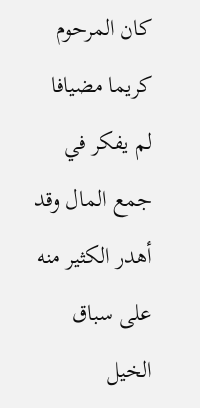كان المرحوم كريما مضيافا لم يفكر في جمع المال وقد أهدر الكثير منه على سباق الخيل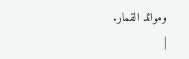وموائد القمار.
|